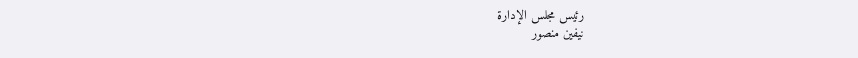رئيس مجلس الإدارة
نيفين منصور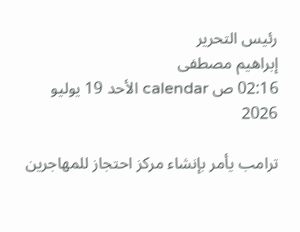رئيس التحرير
إبراهيم مصطفى
02:16 ص calendar الأحد 19 يوليو 2026

ترامب يأمر بإنشاء مركز احتجاز للمهاجرين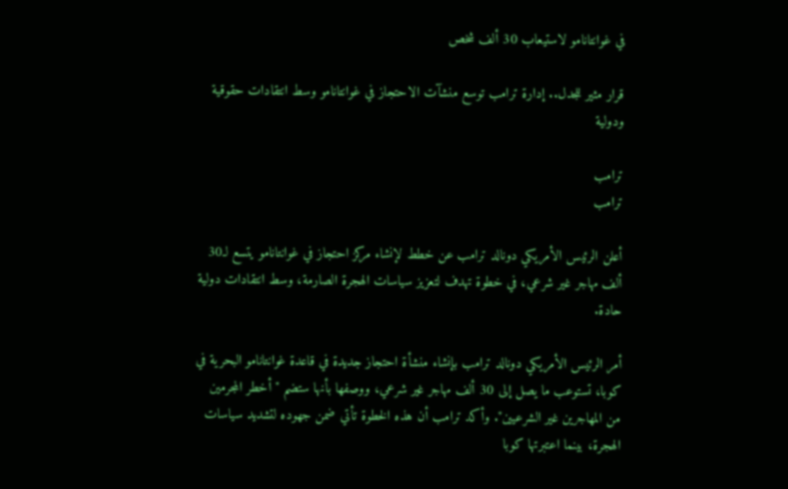في غوانتانامو لاستيعاب 30 ألف شخص

قرار مثير للجدل.. إدارة ترامب توسع منشآت الاحتجاز في غوانتانامو وسط انتقادات حقوقية ودولية

ترامب
ترامب

أعلن الرئيس الأمريكي دونالد ترامب عن خطط لإنشاء مركز احتجاز في غوانتانامو يتسع لـ30 ألف مهاجر غير شرعي، في خطوة تهدف لتعزيز سياسات الهجرة الصارمة، وسط انتقادات دولية حادة.

أمر الرئيس الأمريكي دونالد ترامب بإنشاء منشأة احتجاز جديدة في قاعدة غوانتانامو البحرية في كوبا، تستوعب ما يصل إلى 30 ألف مهاجر غير شرعي، ووصفها بأنها ستضم "أخطر المجرمين من المهاجرين غير الشرعيين". وأكد ترامب أن هذه الخطوة تأتي ضمن جهوده لتشديد سياسات الهجرة، بينما اعتبرتها كوبا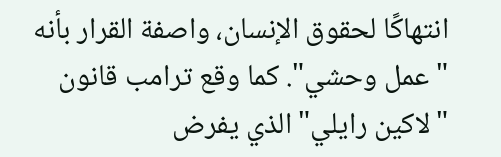انتهاكًا لحقوق الإنسان، واصفة القرار بأنه "عمل وحشي". كما وقع ترامب قانون "لاكين رايلي" الذي يفرض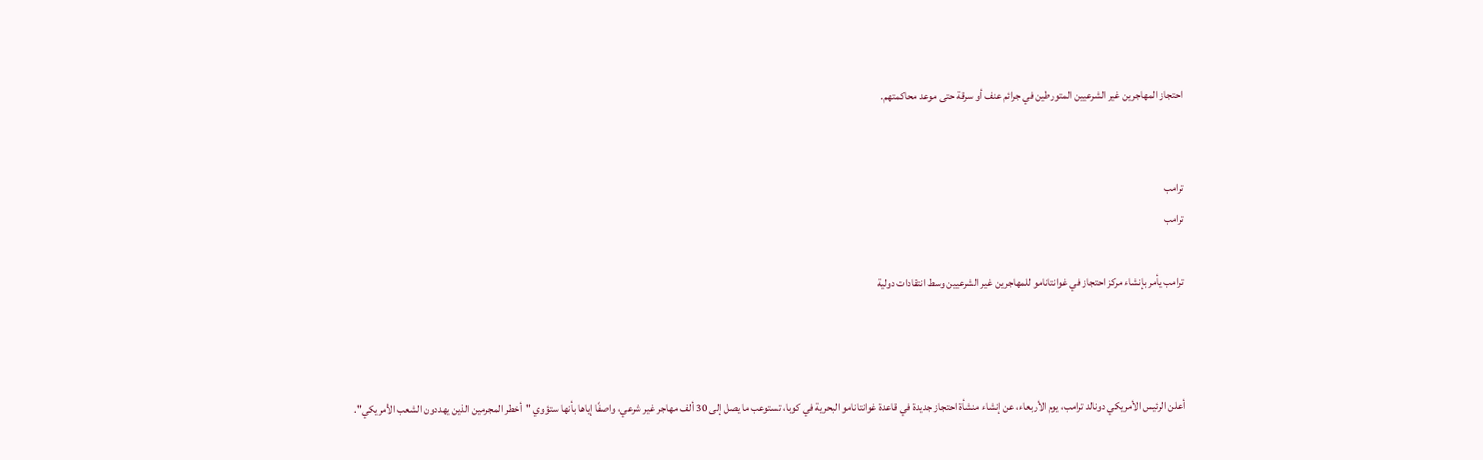احتجاز المهاجرين غير الشرعيين المتورطين في جرائم عنف أو سرقة حتى موعد محاكمتهم.


ترامب
ترامب

ترامب يأمر بإنشاء مركز احتجاز في غوانتانامو للمهاجرين غير الشرعيين وسط انتقادات دولية



أعلن الرئيس الأمريكي دونالد ترامب، يوم الأربعاء، عن إنشاء منشأة احتجاز جديدة في قاعدة غوانتانامو البحرية في كوبا، تستوعب ما يصل إلى 30 ألف مهاجر غير شرعي، واصفًا إياها بأنها ستؤوي "أخطر المجرمين الذين يهددون الشعب الأمريكي".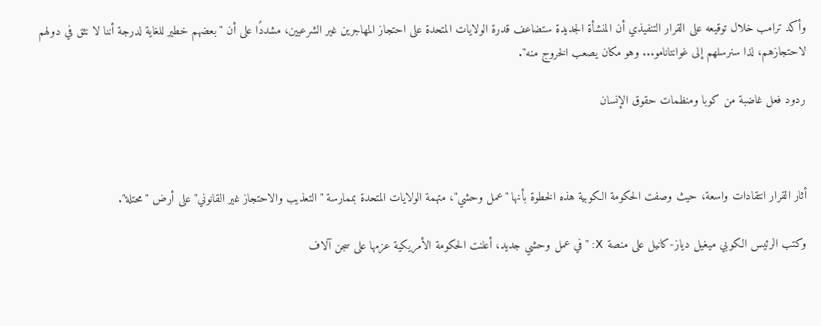وأكد ترامب خلال توقيعه على القرار التنفيذي أن المنشأة الجديدة ستضاعف قدرة الولايات المتحدة على احتجاز المهاجرين غير الشرعيين، مشددًا على أن "بعضهم خطير للغاية لدرجة أننا لا نثق في دولهم لاحتجازهم، لذا سنرسلهم إلى غوانتانامو... وهو مكان يصعب الخروج منه".

ردود فعل غاضبة من كوبا ومنظمات حقوق الإنسان



أثار القرار انتقادات واسعة، حيث وصفت الحكومة الكوبية هذه الخطوة بأنها "عمل وحشي"، متهمة الولايات المتحدة بممارسة "التعذيب والاحتجاز غير القانوني" على أرض "محتلة".

وكتب الرئيس الكوبي ميغيل دياز-كانيل على منصة X: "في عمل وحشي جديد، أعلنت الحكومة الأمريكية عزمها على سجن آلاف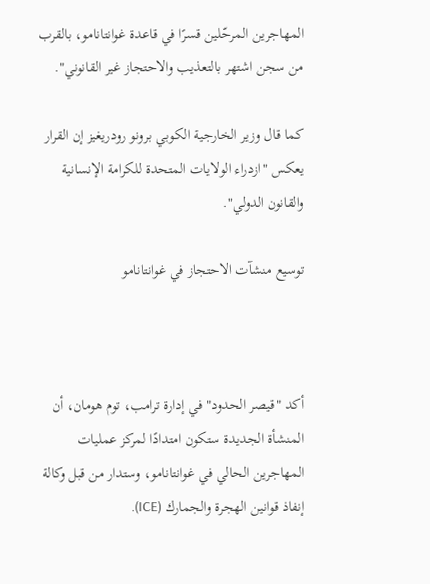المهاجرين المرحّلين قسرًا في قاعدة غوانتانامو، بالقرب من سجن اشتهر بالتعذيب والاحتجاز غير القانوني".

كما قال وزير الخارجية الكوبي برونو رودريغيز إن القرار يعكس "ازدراء الولايات المتحدة للكرامة الإنسانية والقانون الدولي".

توسيع منشآت الاحتجاز في غوانتانامو



أكد "قيصر الحدود" في إدارة ترامب، توم هومان، أن المنشأة الجديدة ستكون امتدادًا لمركز عمليات المهاجرين الحالي في غوانتانامو، وستدار من قبل وكالة إنفاذ قوانين الهجرة والجمارك (ICE).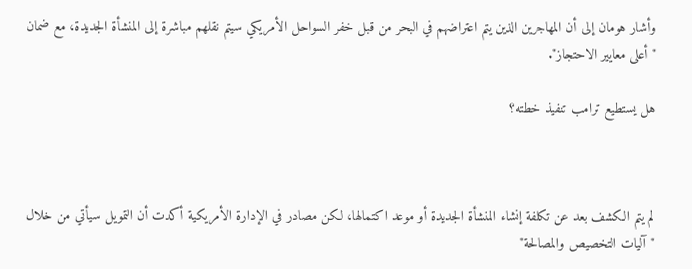وأشار هومان إلى أن المهاجرين الذين يتم اعتراضهم في البحر من قبل خفر السواحل الأمريكي سيتم نقلهم مباشرة إلى المنشأة الجديدة، مع ضمان "أعلى معايير الاحتجاز".

هل يستطيع ترامب تنفيذ خطته؟



لم يتم الكشف بعد عن تكلفة إنشاء المنشأة الجديدة أو موعد اكتمالها، لكن مصادر في الإدارة الأمريكية أكدت أن التمويل سيأتي من خلال "آليات التخصيص والمصالحة"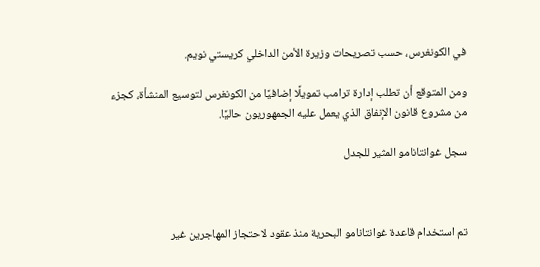في الكونغرس، حسب تصريحات وزيرة الأمن الداخلي كريستي نويم.

ومن المتوقع أن تطلب إدارة ترامب تمويلًا إضافيًا من الكونغرس لتوسيع المنشأة، كجزء من مشروع قانون الإنفاق الذي يعمل عليه الجمهوريون حاليًا.

سجل غوانتانامو المثير للجدل



تم استخدام قاعدة غوانتانامو البحرية منذ عقود لاحتجاز المهاجرين غير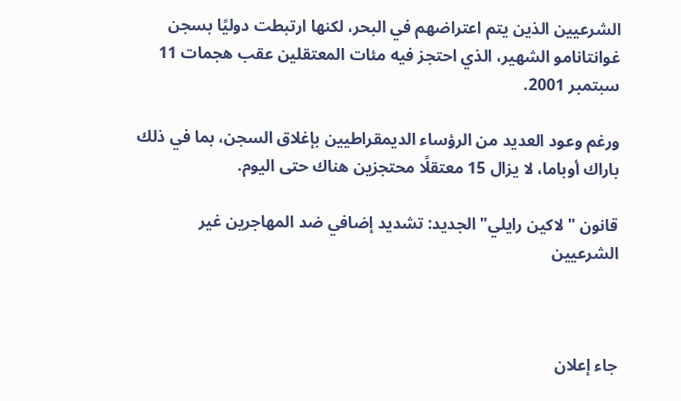الشرعيين الذين يتم اعتراضهم في البحر، لكنها ارتبطت دوليًا بسجن غوانتانامو الشهير، الذي احتجز فيه مئات المعتقلين عقب هجمات 11 سبتمبر 2001.

ورغم وعود العديد من الرؤساء الديمقراطيين بإغلاق السجن، بما في ذلك باراك أوباما، لا يزال 15 معتقلًا محتجزين هناك حتى اليوم.

قانون "لاكين رايلي" الجديد: تشديد إضافي ضد المهاجرين غير الشرعيين



جاء إعلان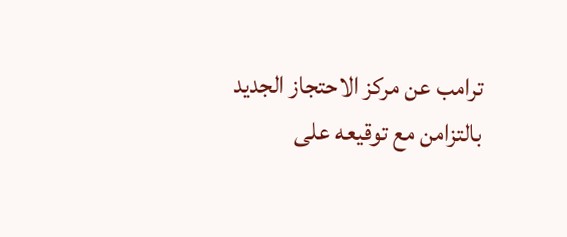ترامب عن مركز الاحتجاز الجديد بالتزامن مع توقيعه على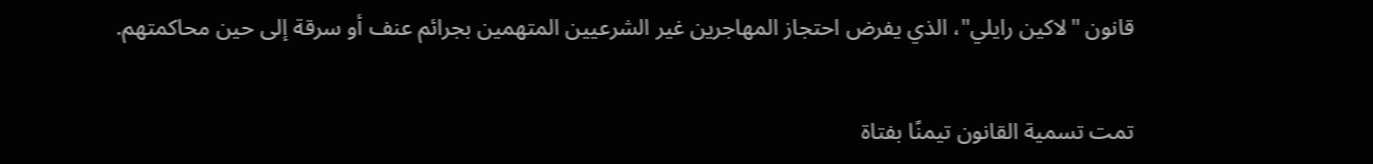قانون "لاكين رايلي"، الذي يفرض احتجاز المهاجرين غير الشرعيين المتهمين بجرائم عنف أو سرقة إلى حين محاكمتهم.

تمت تسمية القانون تيمنًا بفتاة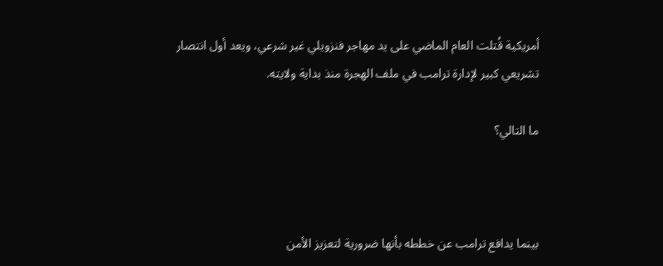أمريكية قُتلت العام الماضي على يد مهاجر فنزويلي غير شرعي، ويعد أول انتصار تشريعي كبير لإدارة ترامب في ملف الهجرة منذ بداية ولايته.

ما التالي؟



بينما يدافع ترامب عن خططه بأنها ضرورية لتعزيز الأمن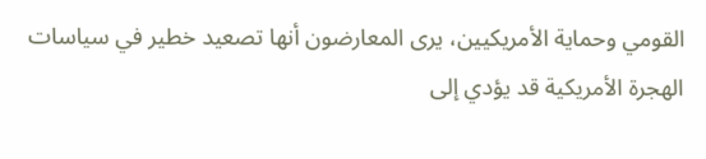القومي وحماية الأمريكيين، يرى المعارضون أنها تصعيد خطير في سياسات الهجرة الأمريكية قد يؤدي إلى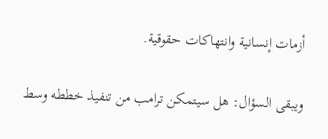أزمات إنسانية وانتهاكات حقوقية.

ويبقى السؤال: هل سيتمكن ترامب من تنفيذ خططه وسط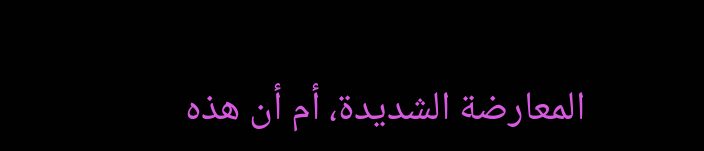المعارضة الشديدة، أم أن هذه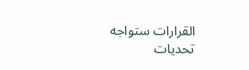القرارات ستواجه تحديات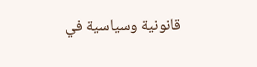قانونية وسياسية في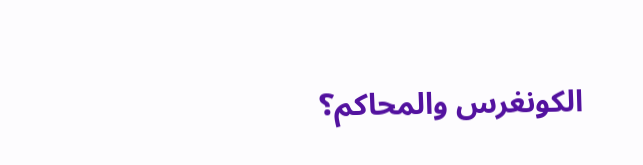الكونغرس والمحاكم؟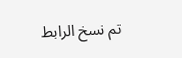تم نسخ الرابط